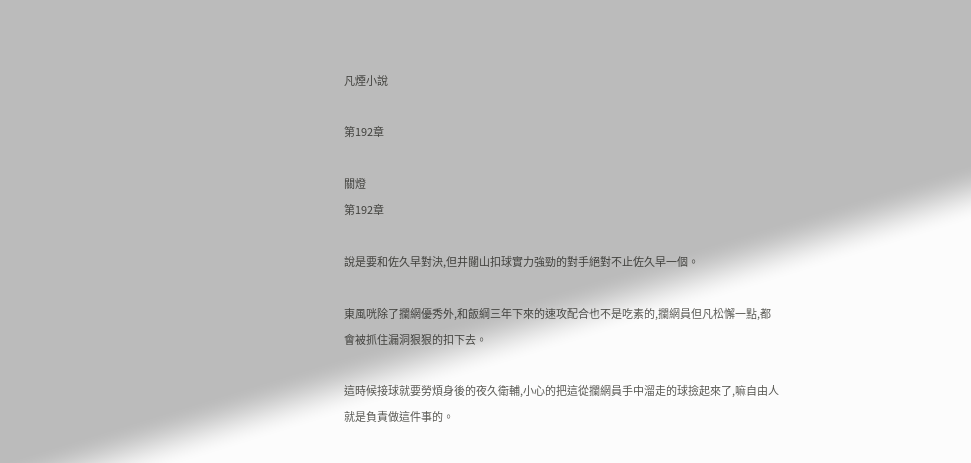凡煙小說

第192章

關燈
第192章

說是要和佐久早對決,但井闥山扣球實力強勁的對手絕對不止佐久早一個。

東風咣除了攔網優秀外,和飯綱三年下來的速攻配合也不是吃素的,攔網員但凡松懈一點,都會被抓住漏洞狠狠的扣下去。

這時候接球就要勞煩身後的夜久衛輔,小心的把這從攔網員手中溜走的球撿起來了,嘛自由人就是負責做這件事的。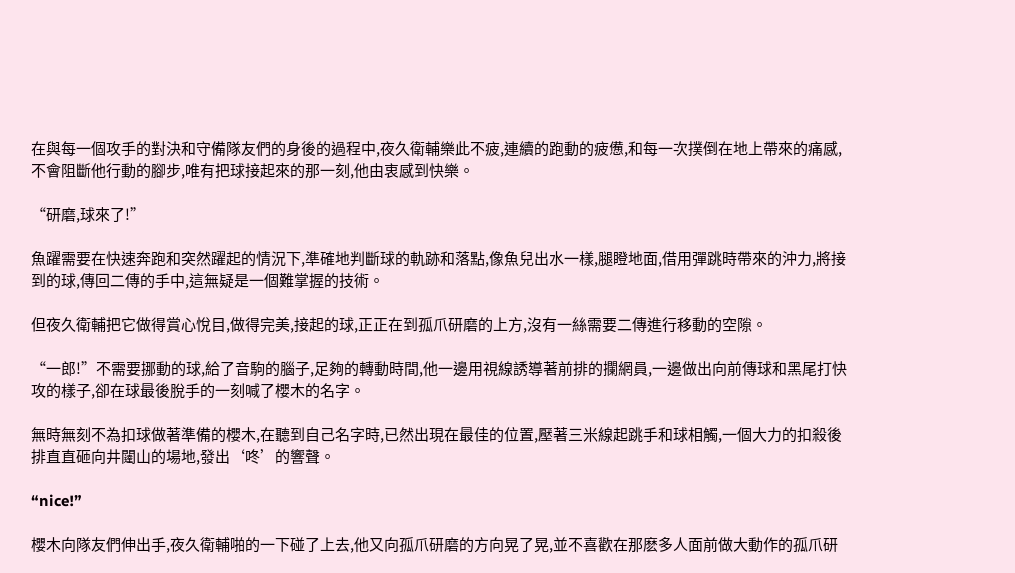在與每一個攻手的對決和守備隊友們的身後的過程中,夜久衛輔樂此不疲,連續的跑動的疲憊,和每一次撲倒在地上帶來的痛感,不會阻斷他行動的腳步,唯有把球接起來的那一刻,他由衷感到快樂。

“研磨,球來了!”

魚躍需要在快速奔跑和突然躍起的情況下,準確地判斷球的軌跡和落點,像魚兒出水一樣,腿瞪地面,借用彈跳時帶來的沖力,將接到的球,傳回二傳的手中,這無疑是一個難掌握的技術。

但夜久衛輔把它做得賞心悅目,做得完美,接起的球,正正在到孤爪研磨的上方,沒有一絲需要二傳進行移動的空隙。

“一郎!”不需要挪動的球,給了音駒的腦子,足夠的轉動時間,他一邊用視線誘導著前排的攔網員,一邊做出向前傳球和黑尾打快攻的樣子,卻在球最後脫手的一刻喊了櫻木的名字。

無時無刻不為扣球做著準備的櫻木,在聽到自己名字時,已然出現在最佳的位置,壓著三米線起跳手和球相觸,一個大力的扣殺後排直直砸向井闥山的場地,發出‘咚’的響聲。

“nice!”

櫻木向隊友們伸出手,夜久衛輔啪的一下碰了上去,他又向孤爪研磨的方向晃了晃,並不喜歡在那麽多人面前做大動作的孤爪研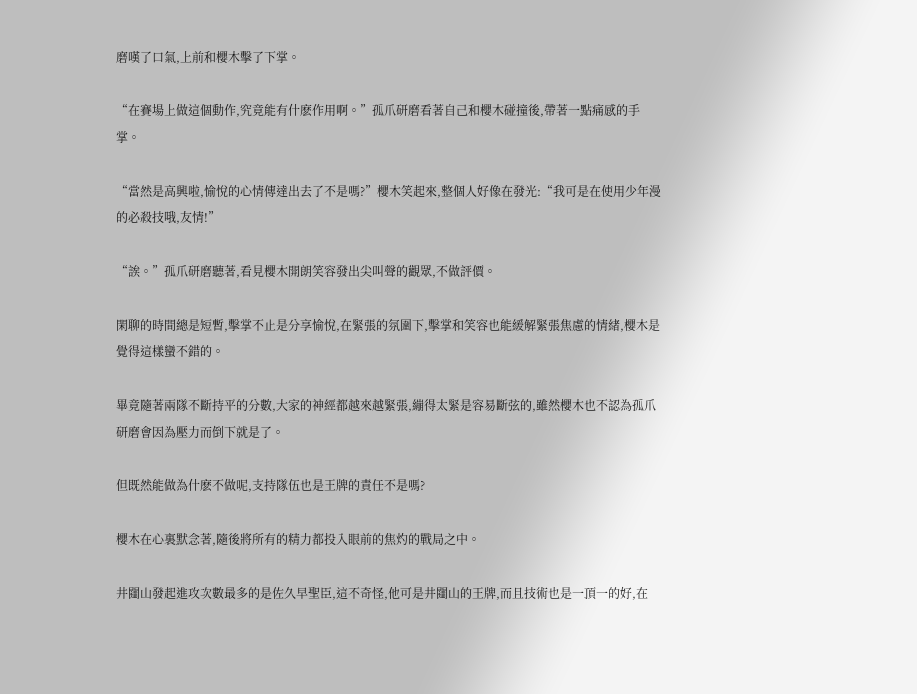磨嘆了口氣,上前和櫻木擊了下掌。

“在賽場上做這個動作,究竟能有什麽作用啊。”孤爪研磨看著自己和櫻木碰撞後,帶著一點痛感的手掌。

“當然是高興啦,愉悅的心情傳達出去了不是嗎?”櫻木笑起來,整個人好像在發光:“我可是在使用少年漫的必殺技哦,友情!”

“誒。”孤爪研磨聽著,看見櫻木開朗笑容發出尖叫聲的觀眾,不做評價。

閑聊的時間總是短暫,擊掌不止是分享愉悅,在緊張的氛圍下,擊掌和笑容也能緩解緊張焦慮的情緒,櫻木是覺得這樣蠻不錯的。

畢竟隨著兩隊不斷持平的分數,大家的神經都越來越緊張,繃得太緊是容易斷弦的,雖然櫻木也不認為孤爪研磨會因為壓力而倒下就是了。

但既然能做為什麽不做呢,支持隊伍也是王牌的責任不是嗎?

櫻木在心裏默念著,隨後將所有的精力都投入眼前的焦灼的戰局之中。

井闥山發起進攻次數最多的是佐久早聖臣,這不奇怪,他可是井闥山的王牌,而且技術也是一頂一的好,在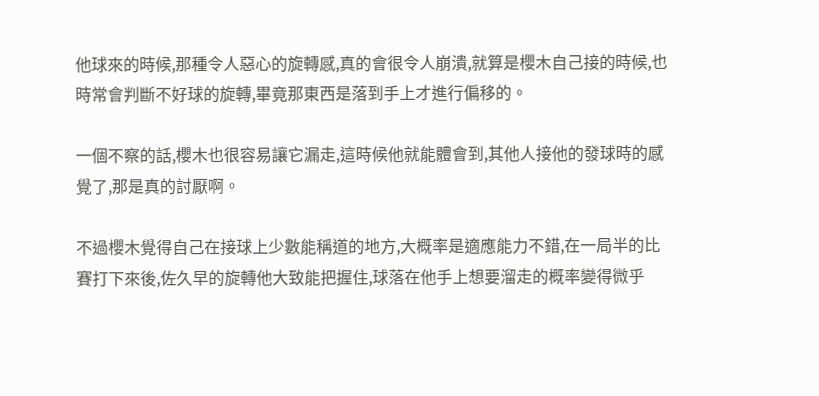他球來的時候,那種令人惡心的旋轉感,真的會很令人崩潰,就算是櫻木自己接的時候,也時常會判斷不好球的旋轉,畢竟那東西是落到手上才進行偏移的。

一個不察的話,櫻木也很容易讓它漏走,這時候他就能體會到,其他人接他的發球時的感覺了,那是真的討厭啊。

不過櫻木覺得自己在接球上少數能稱道的地方,大概率是適應能力不錯,在一局半的比賽打下來後,佐久早的旋轉他大致能把握住,球落在他手上想要溜走的概率變得微乎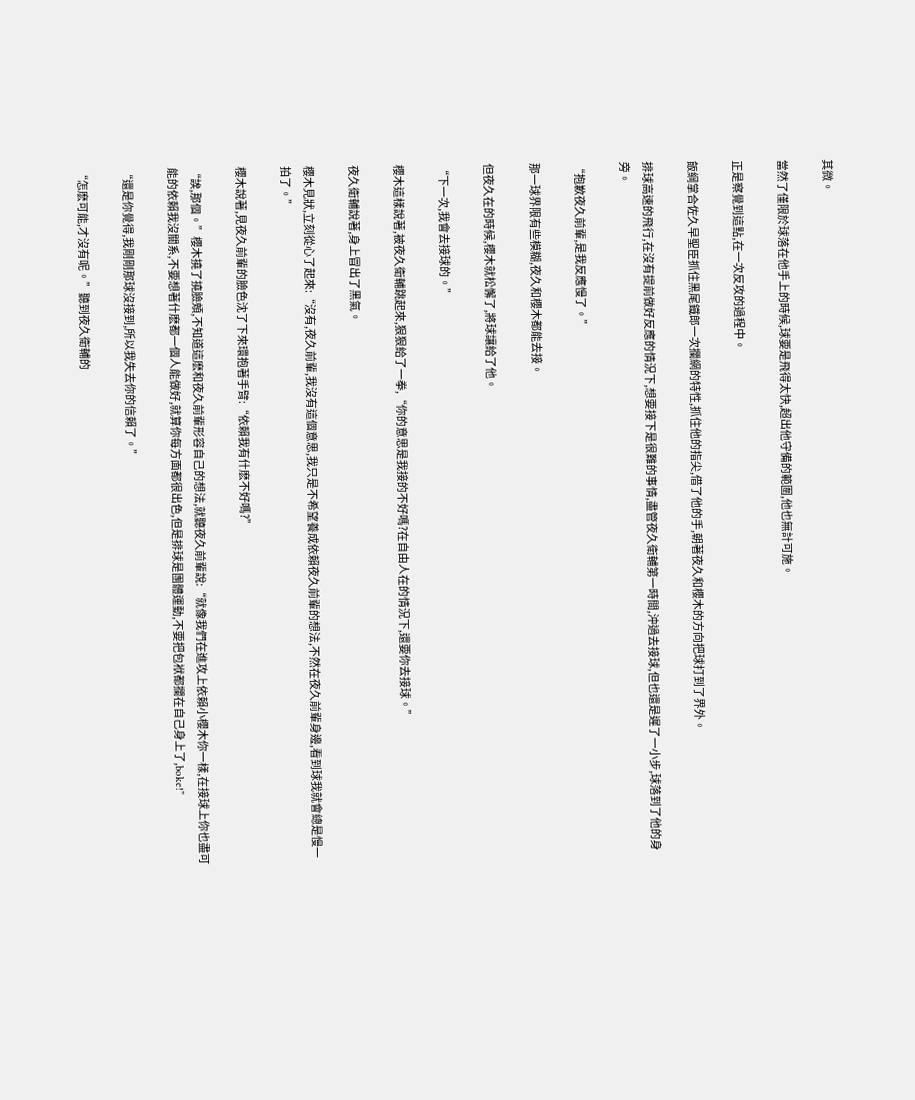其微。

當然了僅限於球落在他手上的時候,球要是飛得太快,超出他守備的範圍,他也無計可施。

正是察覺到這點,在一次反攻的過程中。

飯綱掌合佐久早聖臣抓住黑尾鐵郎一次攔網的特性,抓住他的指尖,借了他的手,朝著夜久和櫻木的方向把球打到了界外。

排球高速的飛行,在沒有提前做好反應的情況下,想要接下是很難的事情,盡管夜久衛輔第一時間,沖過去接球,但也還是遲了一小步,球落到了他的身旁。

“抱歉夜久前輩,是我反應慢了。”

那一球界限有些模糊,夜久和櫻木都能去接。

但夜久在的時候,櫻木就松懈了,將球讓給了他。

“下一次,我會去接球的。”

櫻木這樣說著,被夜久衛輔跳起來,狠狠給了一拳,“你的意思是我接的不好嗎?在自由人在的情況下,還要你去接球。”

夜久衛輔說著,身上冒出了黑氣。

櫻木見狀,立刻從心了起來:“沒有,夜久前輩,我沒有這個意思,我只是不希望養成依賴夜久前輩的想法,不然在夜久前輩身邊,看到球我就會總是慢一拍了。”

櫻木說著,見夜久前輩的臉色沈了下來環抱著手臂:“依賴我有什麽不好嗎?”

“誒,那個。”櫻木撓了撓臉頰,不知道這麽和夜久前輩形容自己的想法,就聽夜久前輩說:“就像我們在進攻上依賴小櫻木你一樣,在接球上你也盡可能的依賴我沒關系,不要想著什麽都一個人能做好,就算你每方面都很出色,但是排球是團體運動,不要把包袱都攔在自己身上了,boke!”

“還是你覺得,我剛剛那球沒接到,所以我失去你的信賴了。”

“怎麽可能,才沒有呢。”聽到夜久衛輔的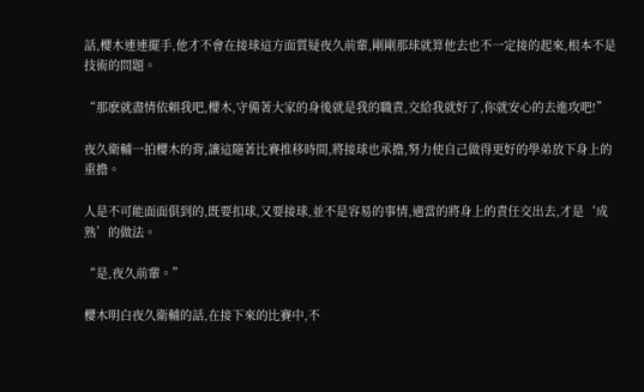話,櫻木連連擺手,他才不會在接球這方面質疑夜久前輩,剛剛那球就算他去也不一定接的起來,根本不是技術的問題。

“那麽就盡情依賴我吧,櫻木,守備著大家的身後就是我的職責,交給我就好了,你就安心的去進攻吧!”

夜久衛輔一拍櫻木的背,讓這隨著比賽推移時間,將接球也承擔,努力使自己做得更好的學弟放下身上的重擔。

人是不可能面面俱到的,既要扣球,又要接球,並不是容易的事情,適當的將身上的責任交出去,才是‘成熟’的做法。

“是,夜久前輩。”

櫻木明白夜久衛輔的話,在接下來的比賽中,不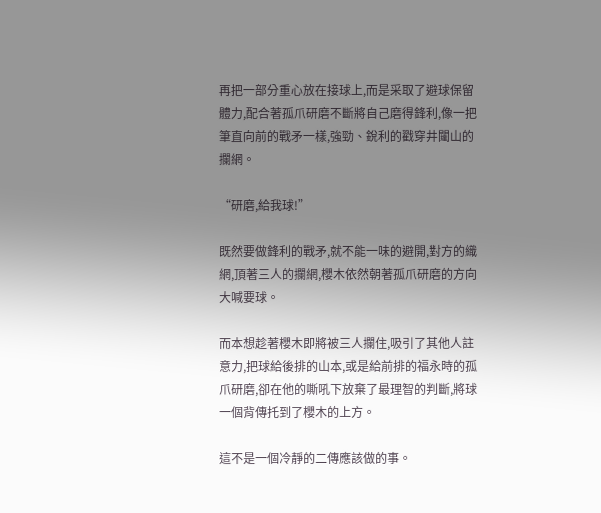再把一部分重心放在接球上,而是采取了避球保留體力,配合著孤爪研磨不斷將自己磨得鋒利,像一把筆直向前的戰矛一樣,強勁、銳利的戳穿井闥山的攔網。

“研磨,給我球!”

既然要做鋒利的戰矛,就不能一味的避開,對方的織網,頂著三人的攔網,櫻木依然朝著孤爪研磨的方向大喊要球。

而本想趁著櫻木即將被三人攔住,吸引了其他人註意力,把球給後排的山本,或是給前排的福永時的孤爪研磨,卻在他的嘶吼下放棄了最理智的判斷,將球一個背傳托到了櫻木的上方。

這不是一個冷靜的二傳應該做的事。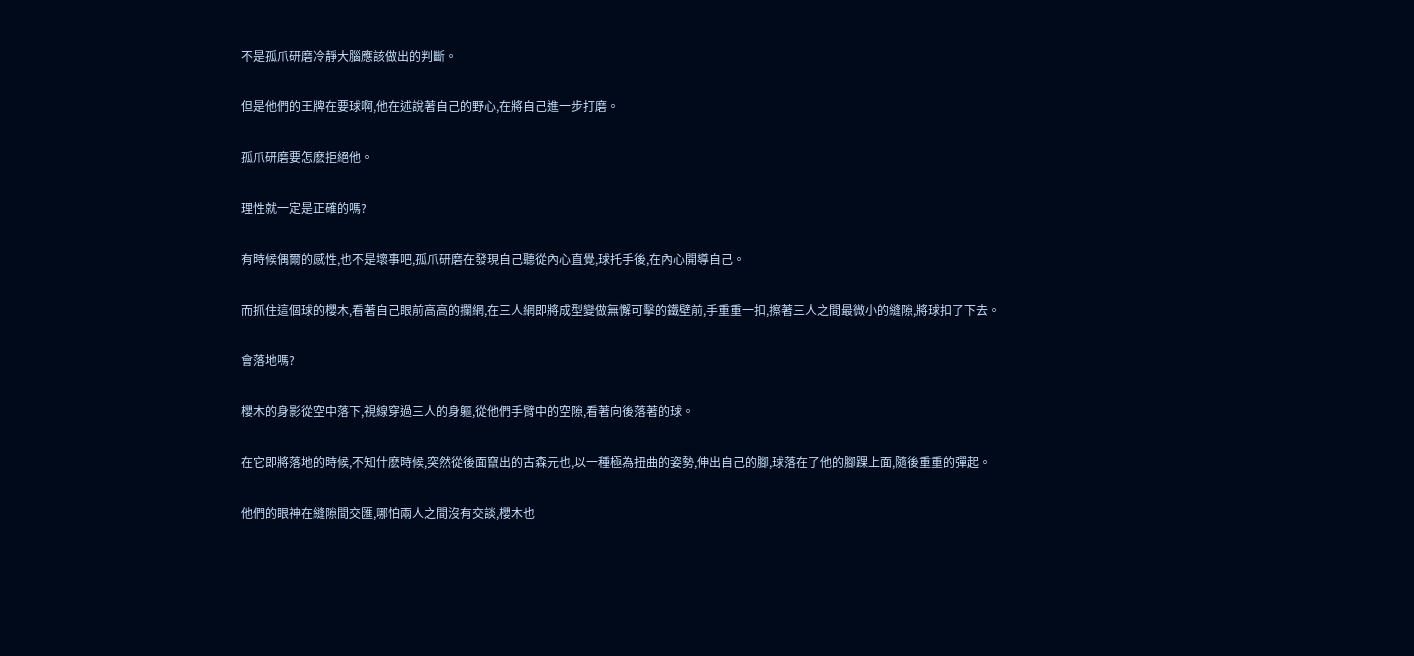不是孤爪研磨冷靜大腦應該做出的判斷。

但是他們的王牌在要球啊,他在述說著自己的野心,在將自己進一步打磨。

孤爪研磨要怎麽拒絕他。

理性就一定是正確的嗎?

有時候偶爾的感性,也不是壞事吧,孤爪研磨在發現自己聽從內心直覺,球托手後,在內心開導自己。

而抓住這個球的櫻木,看著自己眼前高高的攔網,在三人網即將成型變做無懈可擊的鐵壁前,手重重一扣,擦著三人之間最微小的縫隙,將球扣了下去。

會落地嗎?

櫻木的身影從空中落下,視線穿過三人的身軀,從他們手臂中的空隙,看著向後落著的球。

在它即將落地的時候,不知什麽時候,突然從後面竄出的古森元也,以一種極為扭曲的姿勢,伸出自己的腳,球落在了他的腳踝上面,隨後重重的彈起。

他們的眼神在縫隙間交匯,哪怕兩人之間沒有交談,櫻木也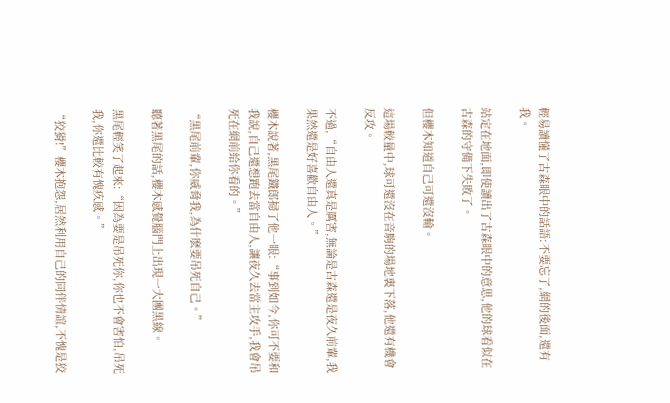輕易讀懂了古森眼中的話語:不要忘了,網的後面,還有我。

站定在地面,即使讀出了古森眼中的意思,他的球看似在古森的守備下失敗了。

但櫻木知道自己可還沒輸。

這場較量中,球可還沒在音駒的場地裏下落,他還有機會反攻。

不過,“自由人還真是厲害,無論是古森還是夜久前輩,我果然還是好喜歡自由人。”

櫻木說著,黑尾鐵郎掃了他一眼:“事到如今,你可不要和我說,自己還想跑去當自由人,讓夜久去當主攻手,我會吊死在網前給你看的。”

“黑尾前輩,你威脅我,為什麽要吊死自己。”

聽著黑尾的話,櫻木感覺腦門上出現一大團黑線。

黑尾輕笑了起來:“因為要是吊死你,你也不會害怕,吊死我,你還比較有愧疚感。”

“狡猾!”櫻木抱怨,居然利用自己的同伴情誼,不愧是狡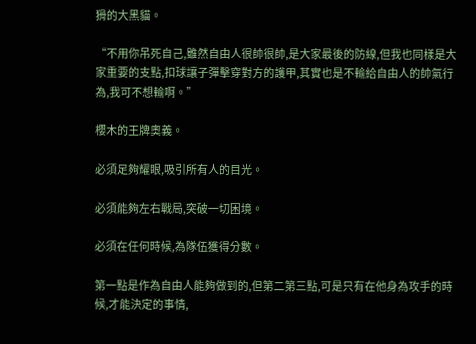猾的大黑貓。

“不用你吊死自己,雖然自由人很帥很帥,是大家最後的防線,但我也同樣是大家重要的支點,扣球讓子彈擊穿對方的護甲,其實也是不輸給自由人的帥氣行為,我可不想輸啊。”

櫻木的王牌奧義。

必須足夠耀眼,吸引所有人的目光。

必須能夠左右戰局,突破一切困境。

必須在任何時候,為隊伍獲得分數。

第一點是作為自由人能夠做到的,但第二第三點,可是只有在他身為攻手的時候,才能決定的事情,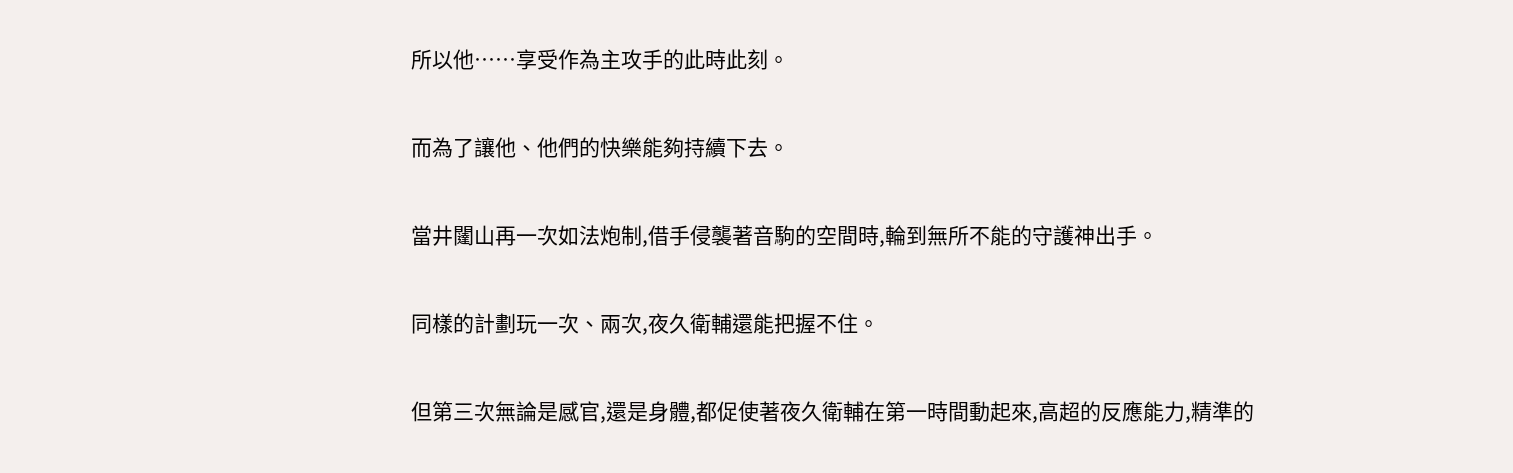所以他……享受作為主攻手的此時此刻。

而為了讓他、他們的快樂能夠持續下去。

當井闥山再一次如法炮制,借手侵襲著音駒的空間時,輪到無所不能的守護神出手。

同樣的計劃玩一次、兩次,夜久衛輔還能把握不住。

但第三次無論是感官,還是身體,都促使著夜久衛輔在第一時間動起來,高超的反應能力,精準的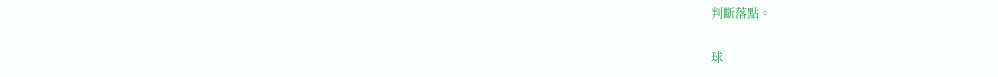判斷落點。

球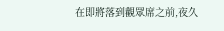在即將落到觀眾席之前,夜久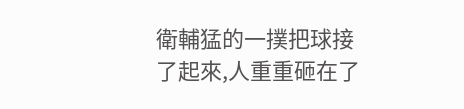衛輔猛的一撲把球接了起來,人重重砸在了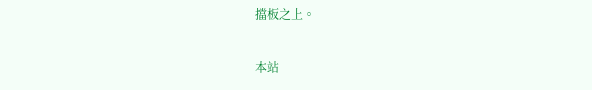擋板之上。

本站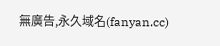無廣告,永久域名(fanyan.cc)